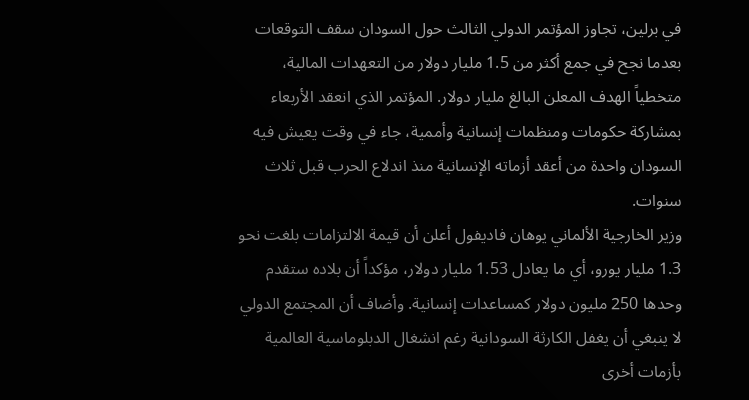في برلين، تجاوز المؤتمر الدولي الثالث حول السودان سقف التوقعات بعدما نجح في جمع أكثر من 1.5 مليار دولار من التعهدات المالية، متخطياً الهدف المعلن البالغ مليار دولار. المؤتمر الذي انعقد الأربعاء بمشاركة حكومات ومنظمات إنسانية وأممية، جاء في وقت يعيش فيه السودان واحدة من أعقد أزماته الإنسانية منذ اندلاع الحرب قبل ثلاث سنوات.
وزير الخارجية الألماني يوهان فاديفول أعلن أن قيمة الالتزامات بلغت نحو 1.3 مليار يورو، أي ما يعادل 1.53 مليار دولار، مؤكداً أن بلاده ستقدم وحدها 250 مليون دولار كمساعدات إنسانية. وأضاف أن المجتمع الدولي لا ينبغي أن يغفل الكارثة السودانية رغم انشغال الدبلوماسية العالمية بأزمات أخرى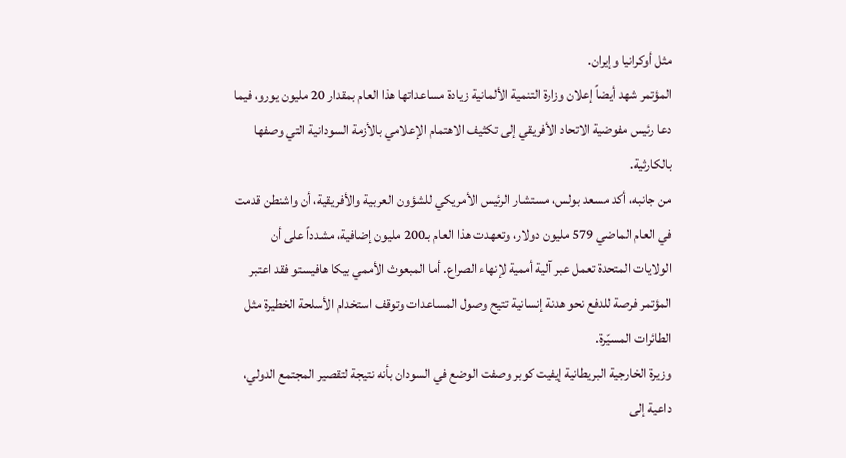مثل أوكرانيا وإيران.
المؤتمر شهد أيضاً إعلان وزارة التنمية الألمانية زيادة مساعداتها هذا العام بمقدار 20 مليون يورو، فيما دعا رئيس مفوضية الاتحاد الأفريقي إلى تكثيف الاهتمام الإعلامي بالأزمة السودانية التي وصفها بالكارثية.
من جانبه، أكد مسعد بولس، مستشار الرئيس الأمريكي للشؤون العربية والأفريقية، أن واشنطن قدمت في العام الماضي 579 مليون دولار، وتعهدت هذا العام بـ200 مليون إضافية، مشدداً على أن الولايات المتحدة تعمل عبر آلية أممية لإنهاء الصراع. أما المبعوث الأممي بيكا هافيستو فقد اعتبر المؤتمر فرصة للدفع نحو هدنة إنسانية تتيح وصول المساعدات وتوقف استخدام الأسلحة الخطيرة مثل الطائرات المسيّرة.
وزيرة الخارجية البريطانية إيفيت كوبر وصفت الوضع في السودان بأنه نتيجة لتقصير المجتمع الدولي، داعية إلى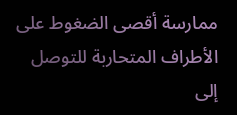ممارسة أقصى الضغوط على الأطراف المتحاربة للتوصل إلى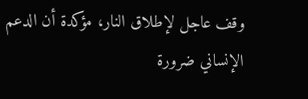وقف عاجل لإطلاق النار، مؤكدة أن الدعم الإنساني ضرورة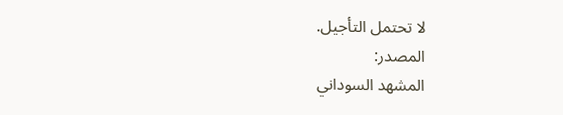لا تحتمل التأجيل.
المصدر:
المشهد السوداني